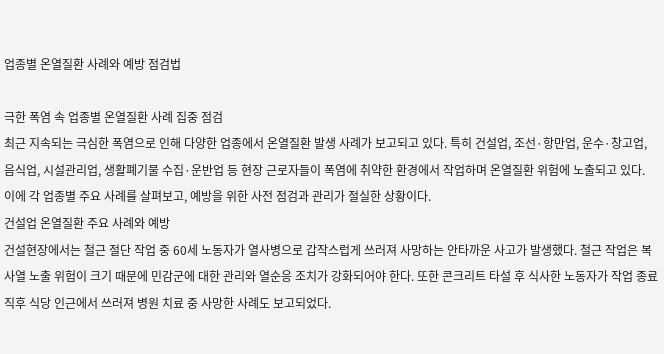업종별 온열질환 사례와 예방 점검법

극한 폭염 속 업종별 온열질환 사례 집중 점검
최근 지속되는 극심한 폭염으로 인해 다양한 업종에서 온열질환 발생 사례가 보고되고 있다. 특히 건설업, 조선·항만업, 운수·창고업, 음식업, 시설관리업, 생활폐기물 수집·운반업 등 현장 근로자들이 폭염에 취약한 환경에서 작업하며 온열질환 위험에 노출되고 있다. 이에 각 업종별 주요 사례를 살펴보고, 예방을 위한 사전 점검과 관리가 절실한 상황이다.
건설업 온열질환 주요 사례와 예방
건설현장에서는 철근 절단 작업 중 60세 노동자가 열사병으로 갑작스럽게 쓰러져 사망하는 안타까운 사고가 발생했다. 철근 작업은 복사열 노출 위험이 크기 때문에 민감군에 대한 관리와 열순응 조치가 강화되어야 한다. 또한 콘크리트 타설 후 식사한 노동자가 작업 종료 직후 식당 인근에서 쓰러져 병원 치료 중 사망한 사례도 보고되었다.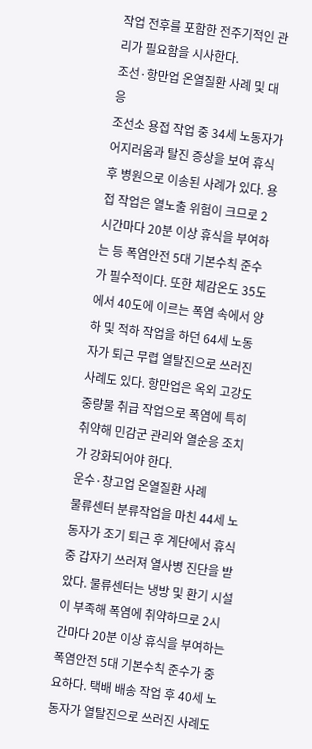작업 전후를 포함한 전주기적인 관리가 필요함을 시사한다.
조선·항만업 온열질환 사례 및 대응
조선소 용접 작업 중 34세 노동자가 어지러움과 탈진 증상을 보여 휴식 후 병원으로 이송된 사례가 있다. 용접 작업은 열노출 위험이 크므로 2시간마다 20분 이상 휴식을 부여하는 등 폭염안전 5대 기본수칙 준수가 필수적이다. 또한 체감온도 35도에서 40도에 이르는 폭염 속에서 양하 및 적하 작업을 하던 64세 노동자가 퇴근 무렵 열탈진으로 쓰러진 사례도 있다. 항만업은 옥외 고강도 중량물 취급 작업으로 폭염에 특히 취약해 민감군 관리와 열순응 조치가 강화되어야 한다.
운수·창고업 온열질환 사례
물류센터 분류작업을 마친 44세 노동자가 조기 퇴근 후 계단에서 휴식 중 갑자기 쓰러져 열사병 진단을 받았다. 물류센터는 냉방 및 환기 시설이 부족해 폭염에 취약하므로 2시간마다 20분 이상 휴식을 부여하는 폭염안전 5대 기본수칙 준수가 중요하다. 택배 배송 작업 후 40세 노동자가 열탈진으로 쓰러진 사례도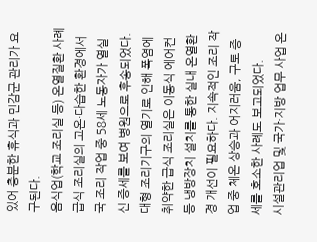있어 충분한 휴식과 민감군 관리가 요구된다.
음식업(학교 조리실 등) 온열질환 사례
급식 조리실의 고온·다습한 환경에서 국 조리 작업 중 58세 노동자가 열실신 증세를 보여 병원으로 후송되었다. 대형 조리기구의 열기로 인해 폭염에 취약한 급식 조리실은 이동식 에어컨 등 냉방장치 설치를 통한 실내 온열환경 개선이 필요하다. 지속적인 조리 작업 중 체온 상승과 어지러움, 구토 증세를 호소한 사례도 보고되었다.
시설관리업 및 국가·지방 업무 사업 온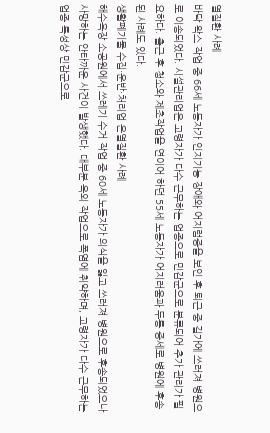열질환 사례
바닥 왁스 작업 중 66세 노동자가 인지기능 장애와 어지럼증을 보인 후 퇴근 중 길가에 쓰러져 병원으로 이송되었다. 시설관리업은 고령자가 다수 근무하는 업종으로 민감군으로 분류되어 추가 관리가 필요하다. 출근 후 청소와 제초작업을 연이어 하던 55세 노동자가 어지러움과 두통 증세로 병원에 후송된 사례도 있다.
생활폐기물 수집·운반·처리업 온열질환 사례
해수욕장 소공원에서 쓰레기 수거 작업 중 60세 노동자가 의식을 잃고 쓰러져 병원으로 후송되었으나 사망하는 안타까운 사건이 발생했다. 대부분 옥외 작업으로 폭염에 취약하며, 고령자가 다수 근무하는 업종 특성상 민감군으로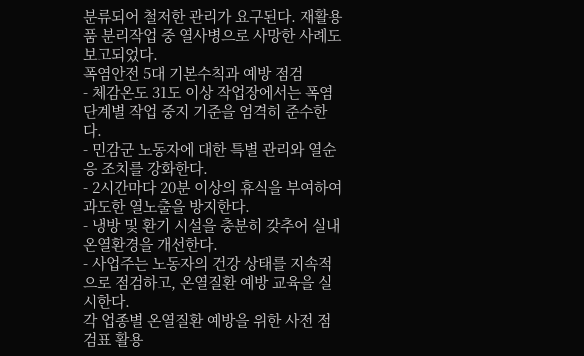분류되어 철저한 관리가 요구된다. 재활용품 분리작업 중 열사병으로 사망한 사례도 보고되었다.
폭염안전 5대 기본수칙과 예방 점검
- 체감온도 31도 이상 작업장에서는 폭염 단계별 작업 중지 기준을 엄격히 준수한다.
- 민감군 노동자에 대한 특별 관리와 열순응 조치를 강화한다.
- 2시간마다 20분 이상의 휴식을 부여하여 과도한 열노출을 방지한다.
- 냉방 및 환기 시설을 충분히 갖추어 실내 온열환경을 개선한다.
- 사업주는 노동자의 건강 상태를 지속적으로 점검하고, 온열질환 예방 교육을 실시한다.
각 업종별 온열질환 예방을 위한 사전 점검표 활용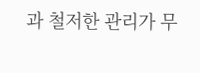과 철저한 관리가 무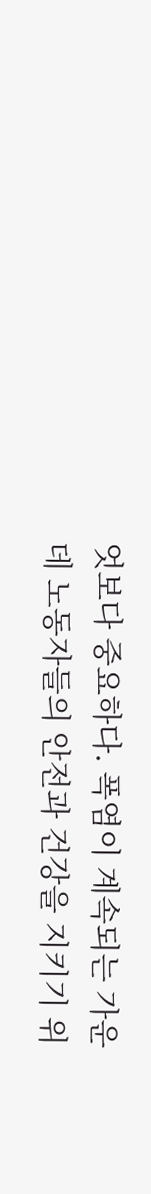엇보다 중요하다. 폭염이 계속되는 가운데 노동자들의 안전과 건강을 지키기 위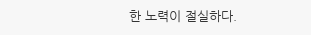한 노력이 절실하다.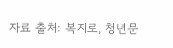자료 출처: 복지로, 청년문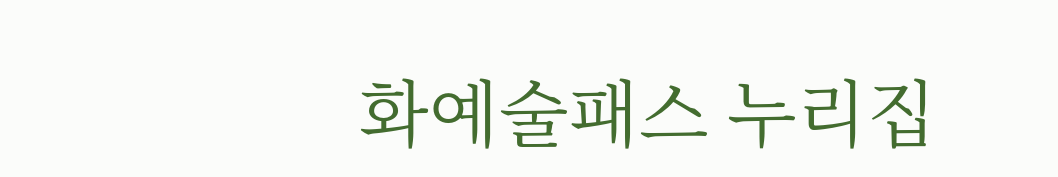화예술패스 누리집